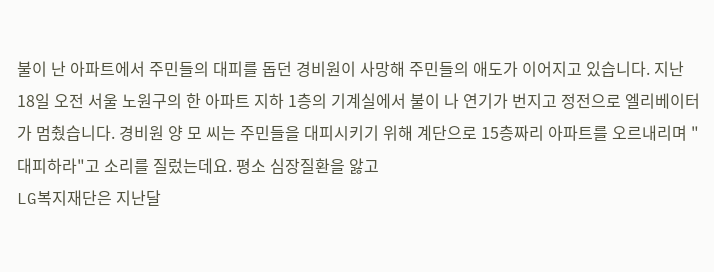불이 난 아파트에서 주민들의 대피를 돕던 경비원이 사망해 주민들의 애도가 이어지고 있습니다. 지난 18일 오전 서울 노원구의 한 아파트 지하 1층의 기계실에서 불이 나 연기가 번지고 정전으로 엘리베이터가 멈췄습니다. 경비원 양 모 씨는 주민들을 대피시키기 위해 계단으로 15층짜리 아파트를 오르내리며 "대피하라"고 소리를 질렀는데요. 평소 심장질환을 앓고
LG복지재단은 지난달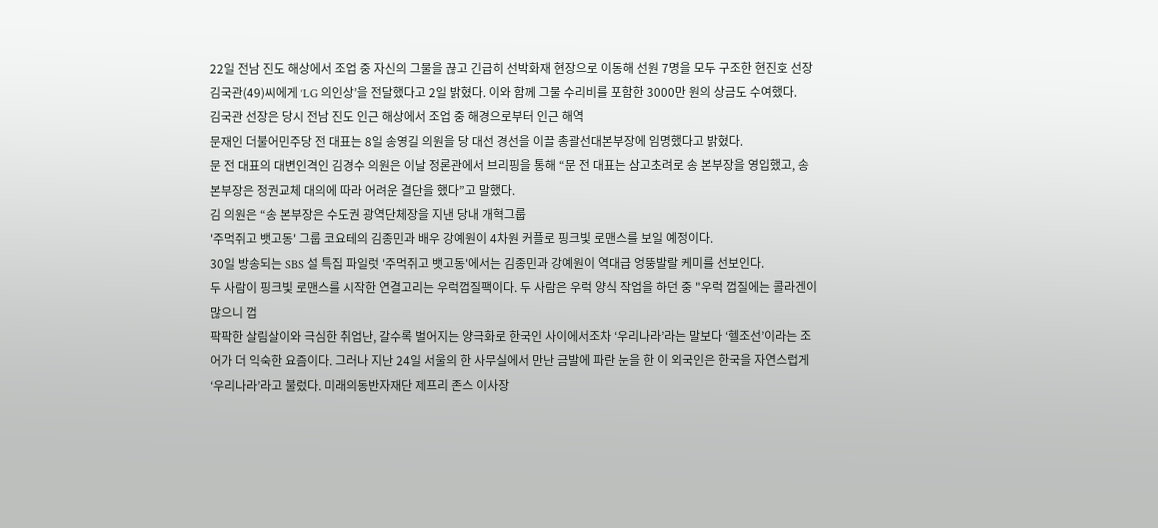22일 전남 진도 해상에서 조업 중 자신의 그물을 끊고 긴급히 선박화재 현장으로 이동해 선원 7명을 모두 구조한 현진호 선장 김국관(49)씨에게 ‘LG 의인상’을 전달했다고 2일 밝혔다. 이와 함께 그물 수리비를 포함한 3000만 원의 상금도 수여했다.
김국관 선장은 당시 전남 진도 인근 해상에서 조업 중 해경으로부터 인근 해역
문재인 더불어민주당 전 대표는 8일 송영길 의원을 당 대선 경선을 이끌 총괄선대본부장에 임명했다고 밝혔다.
문 전 대표의 대변인격인 김경수 의원은 이날 정론관에서 브리핑을 통해 “문 전 대표는 삼고초려로 송 본부장을 영입했고, 송 본부장은 정권교체 대의에 따라 어려운 결단을 했다”고 말했다.
김 의원은 “송 본부장은 수도권 광역단체장을 지낸 당내 개혁그룹
'주먹쥐고 뱃고동' 그룹 코요테의 김종민과 배우 강예원이 4차원 커플로 핑크빛 로맨스를 보일 예정이다.
30일 방송되는 SBS 설 특집 파일럿 '주먹쥐고 뱃고동'에서는 김종민과 강예원이 역대급 엉뚱발랄 케미를 선보인다.
두 사람이 핑크빛 로맨스를 시작한 연결고리는 우럭껍질팩이다. 두 사람은 우럭 양식 작업을 하던 중 "우럭 껍질에는 콜라겐이 많으니 껍
팍팍한 살림살이와 극심한 취업난, 갈수록 벌어지는 양극화로 한국인 사이에서조차 ‘우리나라’라는 말보다 ‘헬조선’이라는 조어가 더 익숙한 요즘이다. 그러나 지난 24일 서울의 한 사무실에서 만난 금발에 파란 눈을 한 이 외국인은 한국을 자연스럽게 ‘우리나라’라고 불렀다. 미래의동반자재단 제프리 존스 이사장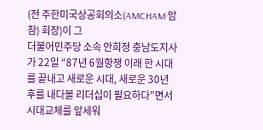(전 주한미국상공회의소(AMCHAM·암참) 회장)이 그
더불어민주당 소속 안희정 충남도지사가 22일 “87년 6월항쟁 이래 한 시대를 끝내고 새로운 시대, 새로운 30년 후를 내다볼 리더십이 필요하다”면서 시대교체를 앞세워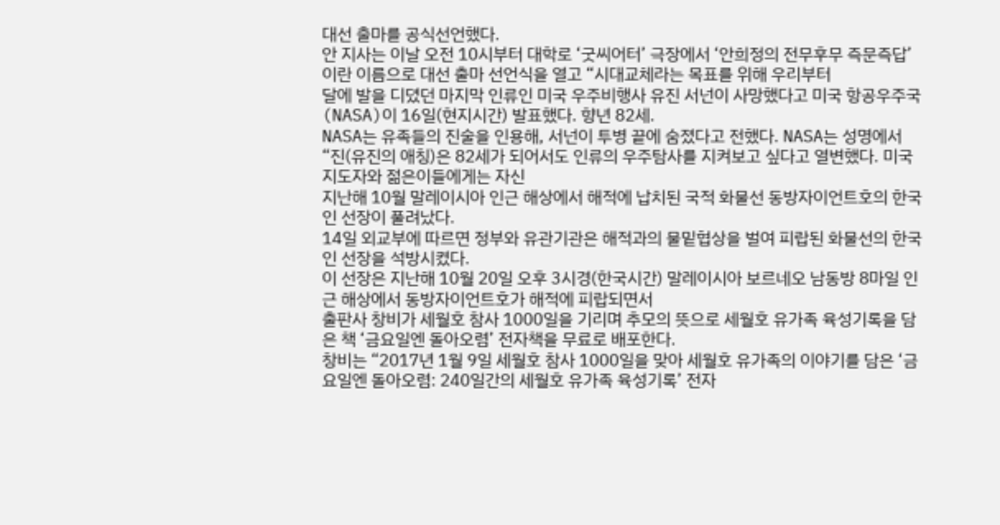대선 출마를 공식선언했다.
안 지사는 이날 오전 10시부터 대학로 ‘굿씨어터’ 극장에서 ‘안희정의 전무후무 즉문즉답’이란 이름으로 대선 출마 선언식을 열고 “시대교체라는 목표를 위해 우리부터
달에 발을 디뎠던 마지막 인류인 미국 우주비행사 유진 서넌이 사망했다고 미국 항공우주국(NASA)이 16일(현지시간) 발표했다. 향년 82세.
NASA는 유족들의 진술을 인용해, 서넌이 투병 끝에 숨졌다고 전했다. NASA는 성명에서 “진(유진의 애칭)은 82세가 되어서도 인류의 우주탐사를 지켜보고 싶다고 열변했다. 미국 지도자와 젊은이들에게는 자신
지난해 10월 말레이시아 인근 해상에서 해적에 납치된 국적 화물선 동방자이언트호의 한국인 선장이 풀려났다.
14일 외교부에 따르면 정부와 유관기관은 해적과의 물밑협상을 벌여 피랍된 화물선의 한국인 선장을 석방시켰다.
이 선장은 지난해 10월 20일 오후 3시경(한국시간) 말레이시아 보르네오 남동방 8마일 인근 해상에서 동방자이언트호가 해적에 피랍되면서
출판사 창비가 세월호 참사 1000일을 기리며 추모의 뜻으로 세월호 유가족 육성기록을 담은 책 ‘금요일엔 돌아오렴’ 전자책을 무료로 배포한다.
창비는 “2017년 1월 9일 세월호 참사 1000일을 맞아 세월호 유가족의 이야기를 담은 ‘금요일엔 돌아오렴: 240일간의 세월호 유가족 육성기록’ 전자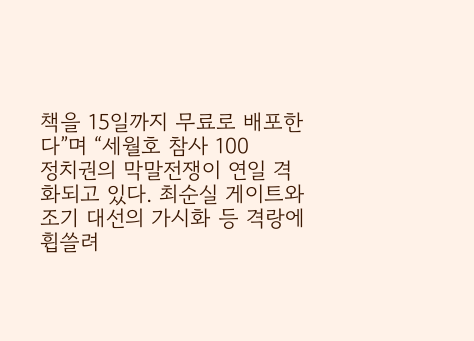책을 15일까지 무료로 배포한다”며 “세월호 참사 100
정치권의 막말전쟁이 연일 격화되고 있다. 최순실 게이트와 조기 대선의 가시화 등 격랑에 휩쓸려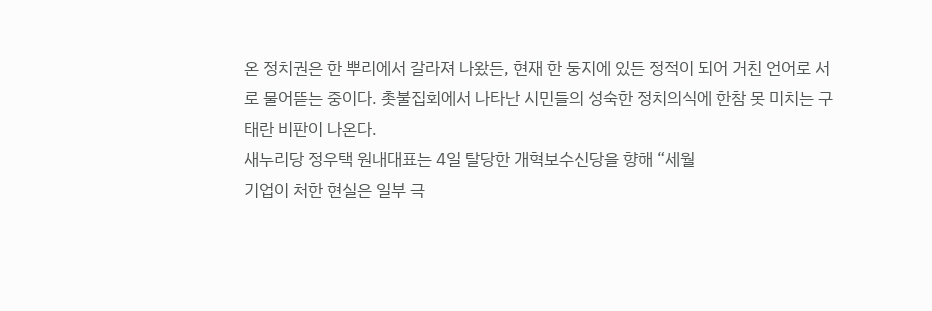온 정치권은 한 뿌리에서 갈라져 나왔든, 현재 한 둥지에 있든 정적이 되어 거친 언어로 서로 물어뜯는 중이다. 촛불집회에서 나타난 시민들의 성숙한 정치의식에 한참 못 미치는 구태란 비판이 나온다.
새누리당 정우택 원내대표는 4일 탈당한 개혁보수신당을 향해 “세월
기업이 처한 현실은 일부 극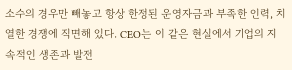소수의 경우만 빼놓고 항상 한정된 운영자금과 부족한 인력, 치열한 경쟁에 직면해 있다. CEO는 이 같은 현실에서 기업의 지속적인 생존과 발전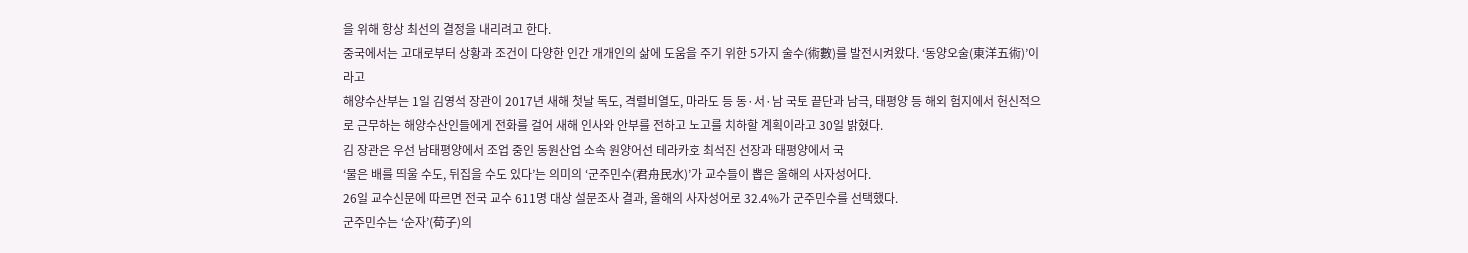을 위해 항상 최선의 결정을 내리려고 한다.
중국에서는 고대로부터 상황과 조건이 다양한 인간 개개인의 삶에 도움을 주기 위한 5가지 술수(術數)를 발전시켜왔다. ‘동양오술(東洋五術)’이라고
해양수산부는 1일 김영석 장관이 2017년 새해 첫날 독도, 격렬비열도, 마라도 등 동·서·남 국토 끝단과 남극, 태평양 등 해외 험지에서 헌신적으로 근무하는 해양수산인들에게 전화를 걸어 새해 인사와 안부를 전하고 노고를 치하할 계획이라고 30일 밝혔다.
김 장관은 우선 남태평양에서 조업 중인 동원산업 소속 원양어선 테라카호 최석진 선장과 태평양에서 국
‘물은 배를 띄울 수도, 뒤집을 수도 있다’는 의미의 ‘군주민수(君舟民水)’가 교수들이 뽑은 올해의 사자성어다.
26일 교수신문에 따르면 전국 교수 611명 대상 설문조사 결과, 올해의 사자성어로 32.4%가 군주민수를 선택했다.
군주민수는 ‘순자’(荀子)의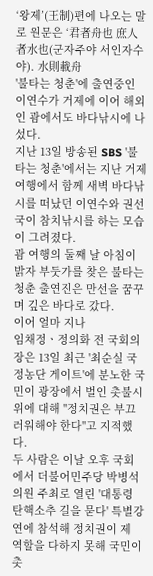‘왕제’(王制)편에 나오는 말로 원문은 ‘君者舟也 庶人者水也(군자주야 서인자수야). 水則載舟
'불타는 청춘'에 출연중인 이연수가 거제에 이어 해외인 괌에서도 바다낚시에 나섰다.
지난 13일 방송된 SBS '불타는 청춘'에서는 지난 거제 여행에서 함께 새벽 바다낚시를 떠났던 이연수와 권선국이 참치낚시를 하는 모습이 그려졌다.
괌 여행의 둘째 날 아침이 밝자 부둣가를 찾은 불타는 청춘 출연진은 만선을 꿈꾸며 깊은 바다로 갔다.
이어 얼마 지나
임채정ㆍ정의화 전 국회의장은 13일 최근 '최순실 국정농단 게이트'에 분노한 국민이 광장에서 벌인 촛불시위에 대해 "정치권은 부끄러워해야 한다"고 지적했다.
두 사람은 이날 오후 국회에서 더불어민주당 박병석 의원 주최로 열린 '대통령 탄핵소추 길을 묻다' 특별강연에 참석해 정치권이 제 역할을 다하지 못해 국민이 촛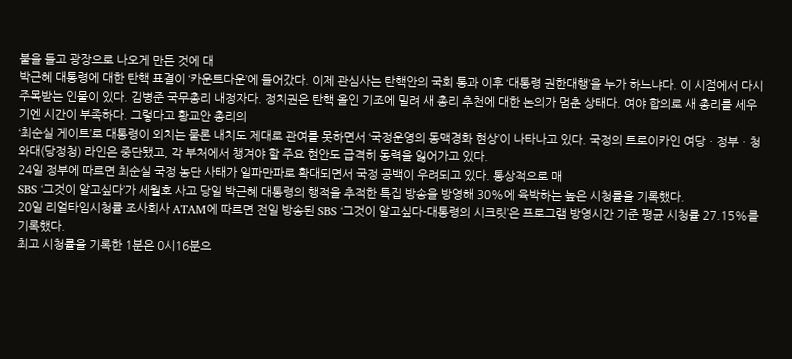불을 들고 광장으로 나오게 만든 것에 대
박근혜 대통령에 대한 탄핵 표결이 ‘카운트다운’에 들어갔다. 이제 관심사는 탄핵안의 국회 통과 이후 ‘대통령 권한대행’을 누가 하느냐다. 이 시점에서 다시 주목받는 인물이 있다. 김병준 국무총리 내정자다. 정치권은 탄핵 올인 기조에 밀려 새 총리 추천에 대한 논의가 멈춘 상태다. 여야 합의로 새 총리를 세우기엔 시간이 부족하다. 그렇다고 황교안 총리의
‘최순실 게이트’로 대통령이 외치는 물론 내치도 제대로 관여를 못하면서 ‘국정운영의 동맥경화 현상’이 나타나고 있다. 국정의 트로이카인 여당ㆍ정부ㆍ청와대(당정청) 라인은 중단됐고, 각 부처에서 챙겨야 할 주요 현안도 급격히 동력을 잃어가고 있다.
24일 정부에 따르면 최순실 국정 농단 사태가 일파만파로 확대되면서 국정 공백이 우려되고 있다. 통상적으로 매
SBS ‘그것이 알고싶다’가 세월호 사고 당일 박근혜 대통령의 행적을 추적한 특집 방송을 방영해 30%에 육박하는 높은 시청률을 기록했다.
20일 리얼타임시청률 조사회사 ATAM에 따르면 전일 방송된 SBS ‘그것이 알고싶다-대통령의 시크릿’은 프로그램 방영시간 기준 평균 시청률 27.15%를 기록했다.
최고 시청률을 기록한 1분은 0시16분으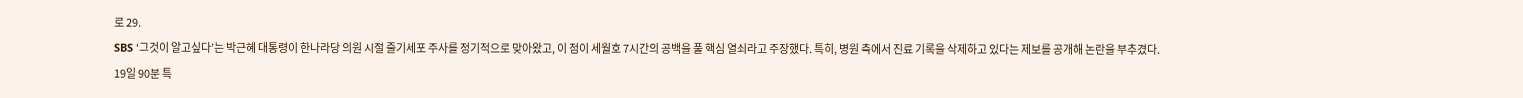로 29.
SBS ‘그것이 알고싶다’는 박근혜 대통령이 한나라당 의원 시절 줄기세포 주사를 정기적으로 맞아왔고, 이 점이 세월호 7시간의 공백을 풀 핵심 열쇠라고 주장했다. 특히, 병원 측에서 진료 기록을 삭제하고 있다는 제보를 공개해 논란을 부추겼다.
19일 90분 특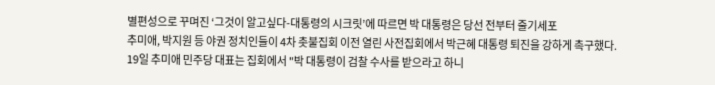별편성으로 꾸며진 ‘그것이 알고싶다-대통령의 시크릿’에 따르면 박 대통령은 당선 전부터 줄기세포
추미애, 박지원 등 야권 정치인들이 4차 촛불집회 이전 열린 사전집회에서 박근혜 대통령 퇴진을 강하게 촉구했다.
19일 추미애 민주당 대표는 집회에서 "박 대통령이 검찰 수사를 받으라고 하니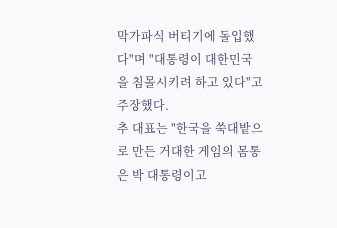막가파식 버티기에 돌입했다"며 "대통령이 대한민국을 침몰시키려 하고 있다"고 주장했다.
추 대표는 "한국을 쑥대밭으로 만든 거대한 게임의 몸통은 박 대통령이고